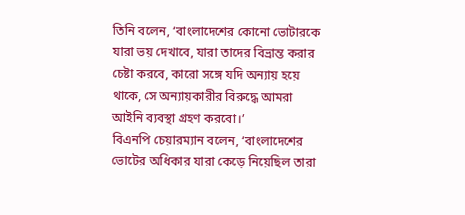তিনি বলেন, ‘বাংলাদেশের কোনো ভোটারকে যারা ভয় দেখাবে, যারা তাদের বিভ্রান্ত করার চেষ্টা করবে, কারো সঙ্গে যদি অন্যায় হয়ে থাকে, সে অন্যায়কারীর বিরুদ্ধে আমরা আইনি ব্যবস্থা গ্রহণ করবো।’
বিএনপি চেয়ারম্যান বলেন, ‘বাংলাদেশের ভোটের অধিকার যারা কেড়ে নিয়েছিল তারা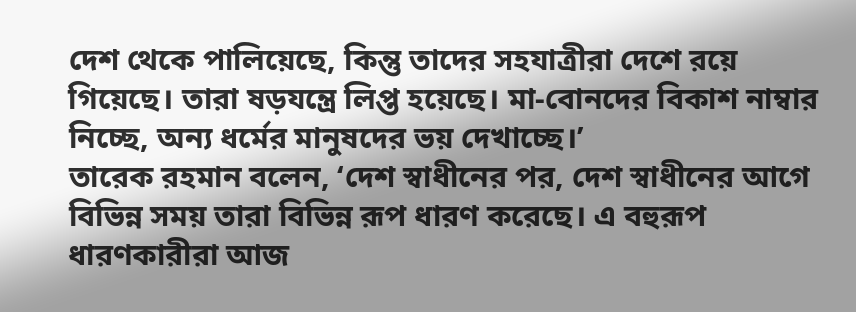দেশ থেকে পালিয়েছে, কিন্তু তাদের সহযাত্রীরা দেশে রয়ে গিয়েছে। তারা ষড়যন্ত্রে লিপ্ত হয়েছে। মা-বোনদের বিকাশ নাম্বার নিচ্ছে, অন্য ধর্মের মানুষদের ভয় দেখাচ্ছে।’
তারেক রহমান বলেন, ‘দেশ স্বাধীনের পর, দেশ স্বাধীনের আগে বিভিন্ন সময় তারা বিভিন্ন রূপ ধারণ করেছে। এ বহুরূপ ধারণকারীরা আজ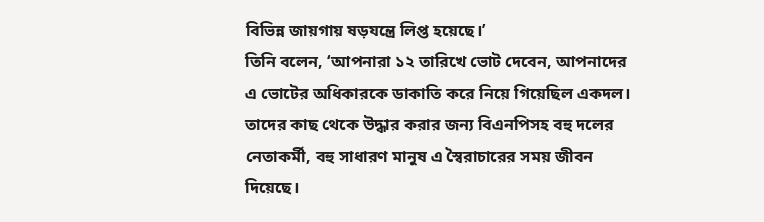বিভিন্ন জায়গায় ষড়যন্ত্রে লিপ্ত হয়েছে।’
তিনি বলেন, ‘আপনারা ১২ তারিখে ভোট দেবেন, আপনাদের এ ভোটের অধিকারকে ডাকাতি করে নিয়ে গিয়েছিল একদল। তাদের কাছ থেকে উদ্ধার করার জন্য বিএনপিসহ বহু দলের নেতাকর্মী, বহু সাধারণ মানুষ এ স্বৈরাচারের সময় জীবন দিয়েছে।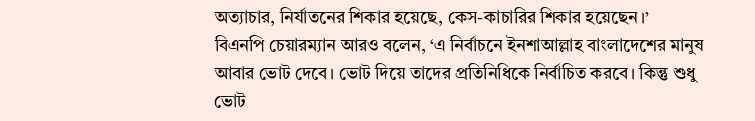অত্যাচার, নির্যাতনের শিকার হয়েছে, কেস-কাচারির শিকার হয়েছেন।’
বিএনপি চেয়ারম্যান আরও বলেন, ‘এ নির্বাচনে ইনশাআল্লাহ বাংলাদেশের মানুষ আবার ভোট দেবে। ভোট দিয়ে তাদের প্রতিনিধিকে নির্বাচিত করবে। কিন্তু শুধু ভোট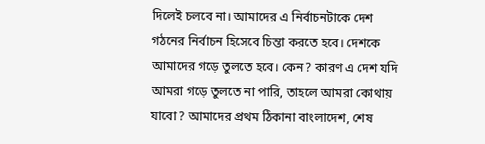দিলেই চলবে না। আমাদের এ নির্বাচনটাকে দেশ গঠনের নির্বাচন হিসেবে চিন্তা করতে হবে। দেশকে আমাদের গড়ে তুলতে হবে। কেন? কারণ এ দেশ যদি আমরা গড়ে তুলতে না পারি, তাহলে আমরা কোথায় যাবো? আমাদের প্রথম ঠিকানা বাংলাদেশ, শেষ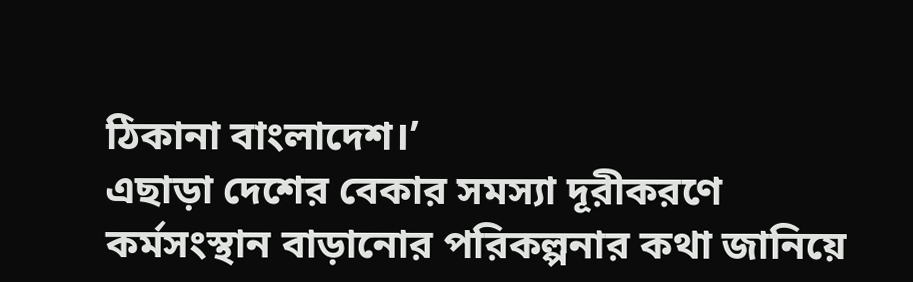ঠিকানা বাংলাদেশ।’
এছাড়া দেশের বেকার সমস্যা দূরীকরণে কর্মসংস্থান বাড়ানোর পরিকল্পনার কথা জানিয়ে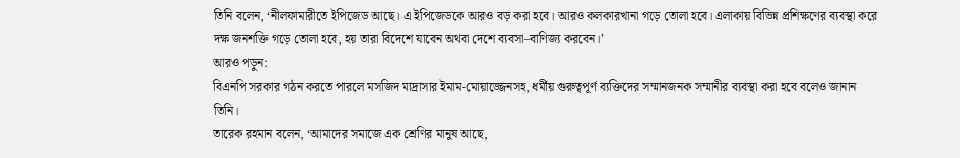তিনি বলেন, ‘নীলফামারীতে ইপিজেড আছে। এ ইপিজেডকে আরও বড় করা হবে। আরও কলকারখানা গড়ে তোলা হবে। এলাকায় বিভিন্ন প্রশিক্ষণের ব্যবস্থা করে দক্ষ জনশক্তি গড়ে তোলা হবে, হয় তারা বিদেশে যাবেন অথবা দেশে ব্যবসা–বাণিজ্য করবেন।’
আরও পড়ুন:
বিএনপি সরকার গঠন করতে পারলে মসজিদ মাদ্রাসার ইমাম-মোয়াজ্জেনসহ, ধর্মীয় গুরুত্বপূর্ণ ব্যক্তিদের সম্মানজনক সম্মানীর ব্যবস্থা করা হবে বলেও জানান তিনি।
তারেক রহমান বলেন, ‘আমাদের সমাজে এক শ্রেণির মানুষ আছে,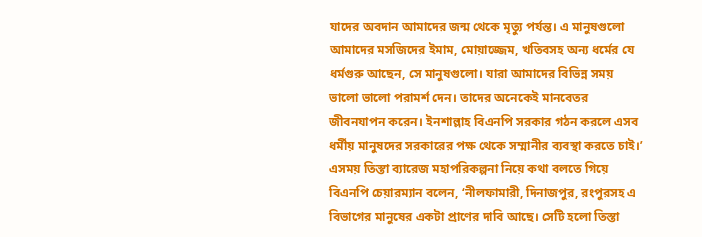যাদের অবদান আমাদের জন্ম থেকে মৃত্যু পর্যন্ত। এ মানুষগুলো আমাদের মসজিদের ইমাম, মোয়াজ্জেম, খতিবসহ অন্য ধর্মের যে ধর্মগুরু আছেন, সে মানুষগুলো। যারা আমাদের বিভিন্ন সময় ভালো ভালো পরামর্শ দেন। তাদের অনেকেই মানবেতর জীবনযাপন করেন। ইনশাল্লাহ বিএনপি সরকার গঠন করলে এসব ধর্মীয় মানুষদের সরকারের পক্ষ থেকে সম্মানীর ব্যবস্থা করতে চাই।’
এসময় তিস্তা ব্যারেজ মহাপরিকল্পনা নিয়ে কথা বলতে গিয়ে বিএনপি চেয়ারম্যান বলেন, ‘নীলফামারী, দিনাজপুর, রংপুরসহ এ বিভাগের মানুষের একটা প্রাণের দাবি আছে। সেটি হলো তিস্তা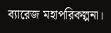ব্যারেজ মহাপরিকল্পনা।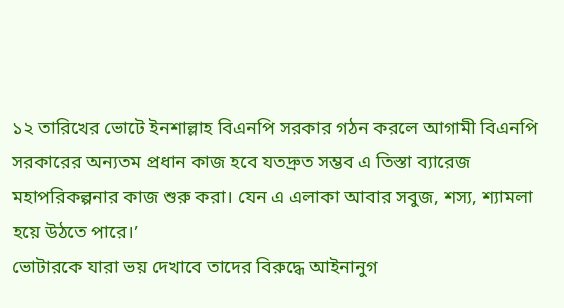১২ তারিখের ভোটে ইনশাল্লাহ বিএনপি সরকার গঠন করলে আগামী বিএনপি সরকারের অন্যতম প্রধান কাজ হবে যতদ্রুত সম্ভব এ তিস্তা ব্যারেজ মহাপরিকল্পনার কাজ শুরু করা। যেন এ এলাকা আবার সবুজ, শস্য, শ্যামলা হয়ে উঠতে পারে।’
ভোটারকে যারা ভয় দেখাবে তাদের বিরুদ্ধে আইনানুগ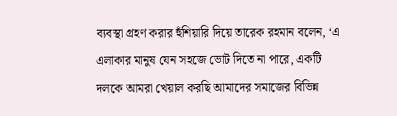ব্যবস্থা গ্রহণ করার হুঁশিয়ারি দিয়ে তারেক রহমান বলেন, ‘এ এলাকার মানুষ যেন সহজে ভোট দিতে না পারে, একটি দলকে আমরা খেয়াল করছি আমাদের সমাজের বিভিন্ন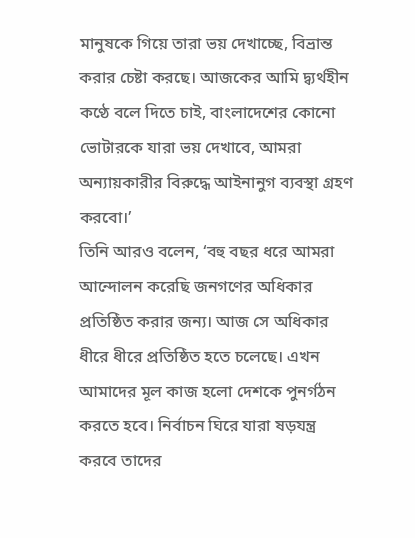মানুষকে গিয়ে তারা ভয় দেখাচ্ছে, বিভ্রান্ত করার চেষ্টা করছে। আজকের আমি দ্ব্যর্থহীন কণ্ঠে বলে দিতে চাই, বাংলাদেশের কোনো ভোটারকে যারা ভয় দেখাবে, আমরা অন্যায়কারীর বিরুদ্ধে আইনানুগ ব্যবস্থা গ্রহণ করবো।’
তিনি আরও বলেন, ‘বহু বছর ধরে আমরা আন্দোলন করেছি জনগণের অধিকার প্রতিষ্ঠিত করার জন্য। আজ সে অধিকার ধীরে ধীরে প্রতিষ্ঠিত হতে চলেছে। এখন আমাদের মূল কাজ হলো দেশকে পুনর্গঠন করতে হবে। নির্বাচন ঘিরে যারা ষড়যন্ত্র করবে তাদের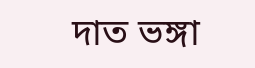দাত ভঙ্গা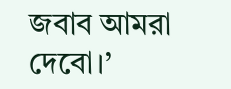জবাব আমরা দেবো।’